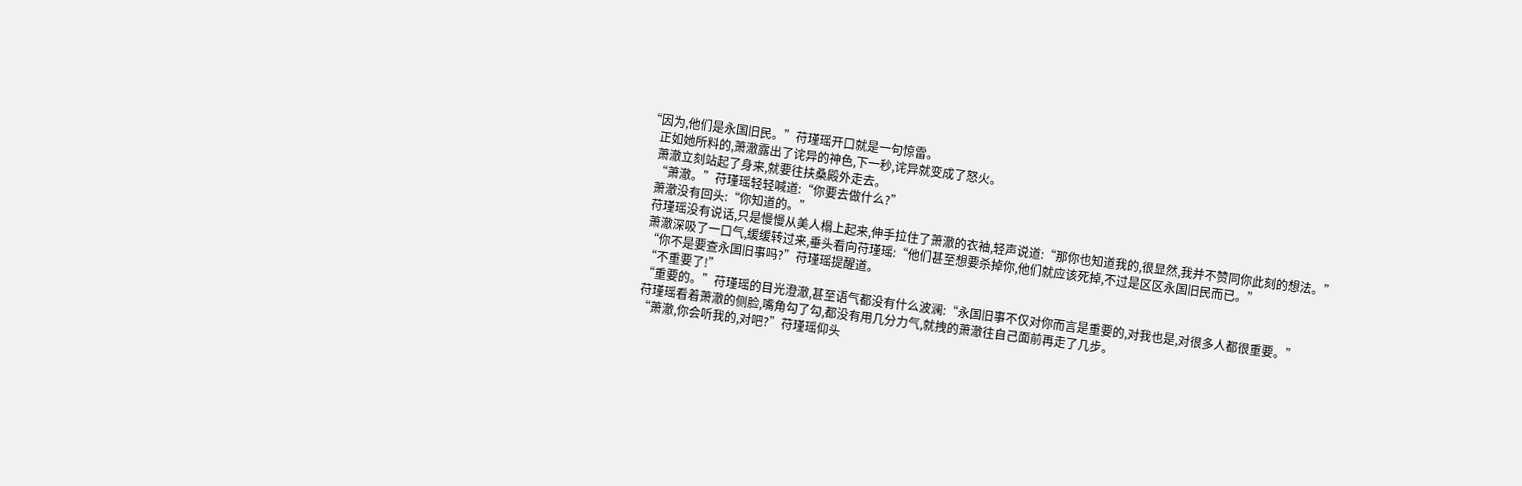“因为,他们是永国旧民。”苻瑾瑶开口就是一句惊雷。
    正如她所料的,萧澈露出了诧异的神色,下一秒,诧异就变成了怒火。
    萧澈立刻站起了身来,就要往扶桑殿外走去。
    “萧澈。”苻瑾瑶轻轻喊道:“你要去做什么?”
    萧澈没有回头:“你知道的。”
    苻瑾瑶没有说话,只是慢慢从美人榻上起来,伸手拉住了萧澈的衣袖,轻声说道:“那你也知道我的,很显然,我并不赞同你此刻的想法。”
    萧澈深吸了一口气,缓缓转过来,垂头看向苻瑾瑶:“他们甚至想要杀掉你,他们就应该死掉,不过是区区永国旧民而已。”
    “你不是要查永国旧事吗?”苻瑾瑶提醒道。
    “不重要了!”
    “重要的。”苻瑾瑶的目光澄澈,甚至语气都没有什么波澜:“永国旧事不仅对你而言是重要的,对我也是,对很多人都很重要。”
    苻瑾瑶看着萧澈的侧脸,嘴角勾了勾,都没有用几分力气,就拽的萧澈往自己面前再走了几步。
    “萧澈,你会听我的,对吧?”苻瑾瑶仰头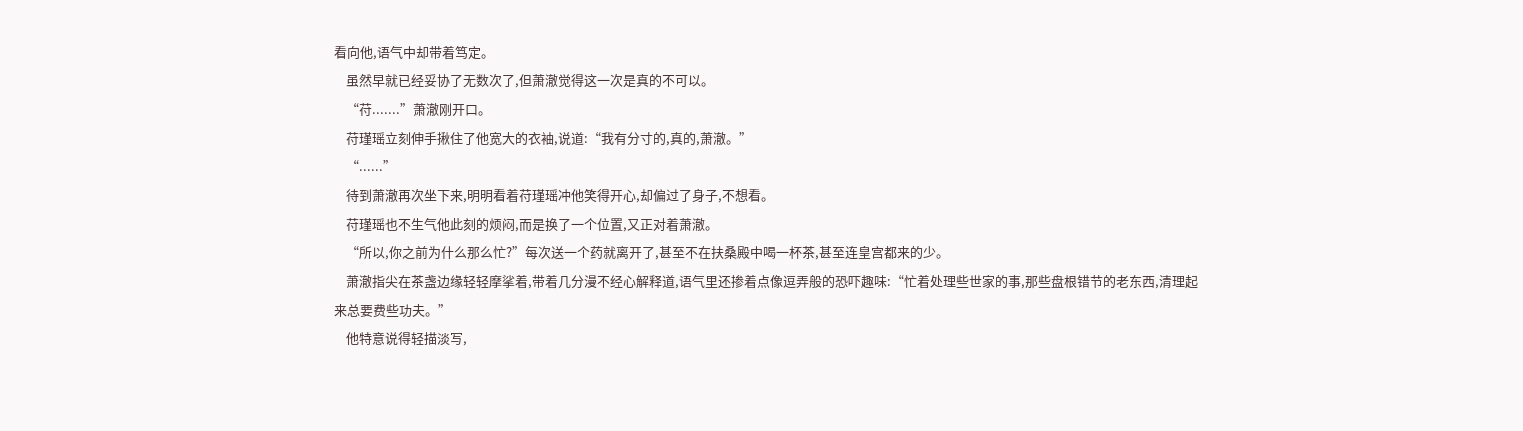看向他,语气中却带着笃定。
    虽然早就已经妥协了无数次了,但萧澈觉得这一次是真的不可以。
    “苻.......”萧澈刚开口。
    苻瑾瑶立刻伸手揪住了他宽大的衣袖,说道:“我有分寸的,真的,萧澈。”
    “......”
    待到萧澈再次坐下来,明明看着苻瑾瑶冲他笑得开心,却偏过了身子,不想看。
    苻瑾瑶也不生气他此刻的烦闷,而是换了一个位置,又正对着萧澈。
    “所以,你之前为什么那么忙?”每次送一个药就离开了,甚至不在扶桑殿中喝一杯茶,甚至连皇宫都来的少。
    萧澈指尖在茶盏边缘轻轻摩挲着,带着几分漫不经心解释道,语气里还掺着点像逗弄般的恐吓趣味:“忙着处理些世家的事,那些盘根错节的老东西,清理起来总要费些功夫。”
    他特意说得轻描淡写,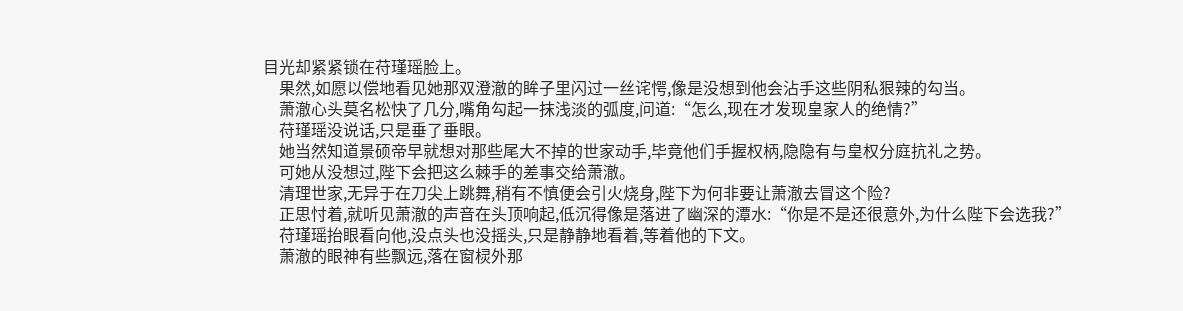目光却紧紧锁在苻瑾瑶脸上。
    果然,如愿以偿地看见她那双澄澈的眸子里闪过一丝诧愕,像是没想到他会沾手这些阴私狠辣的勾当。
    萧澈心头莫名松快了几分,嘴角勾起一抹浅淡的弧度,问道:“怎么,现在才发现皇家人的绝情?”
    苻瑾瑶没说话,只是垂了垂眼。
    她当然知道景硕帝早就想对那些尾大不掉的世家动手,毕竟他们手握权柄,隐隐有与皇权分庭抗礼之势。
    可她从没想过,陛下会把这么棘手的差事交给萧澈。
    清理世家,无异于在刀尖上跳舞,稍有不慎便会引火烧身,陛下为何非要让萧澈去冒这个险?
    正思忖着,就听见萧澈的声音在头顶响起,低沉得像是落进了幽深的潭水:“你是不是还很意外,为什么陛下会选我?”
    苻瑾瑶抬眼看向他,没点头也没摇头,只是静静地看着,等着他的下文。
    萧澈的眼神有些飘远,落在窗棂外那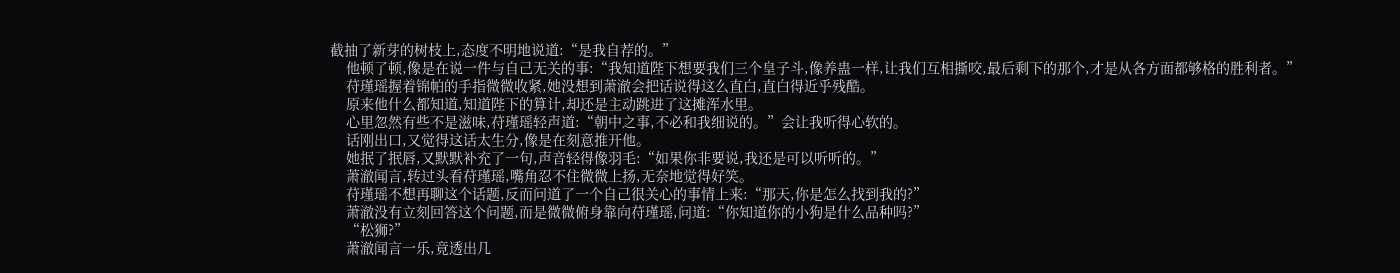截抽了新芽的树枝上,态度不明地说道:“是我自荐的。”
    他顿了顿,像是在说一件与自己无关的事:“我知道陛下想要我们三个皇子斗,像养蛊一样,让我们互相撕咬,最后剩下的那个,才是从各方面都够格的胜利者。”
    苻瑾瑶握着锦帕的手指微微收紧,她没想到萧澈会把话说得这么直白,直白得近乎残酷。
    原来他什么都知道,知道陛下的算计,却还是主动跳进了这摊浑水里。
    心里忽然有些不是滋味,苻瑾瑶轻声道:“朝中之事,不必和我细说的。”会让我听得心软的。
    话刚出口,又觉得这话太生分,像是在刻意推开他。
    她抿了抿唇,又默默补充了一句,声音轻得像羽毛:“如果你非要说,我还是可以听听的。”
    萧澈闻言,转过头看苻瑾瑶,嘴角忍不住微微上扬,无奈地觉得好笑。
    苻瑾瑶不想再聊这个话题,反而问道了一个自己很关心的事情上来:“那天,你是怎么找到我的?”
    萧澈没有立刻回答这个问题,而是微微俯身靠向苻瑾瑶,问道:“你知道你的小狗是什么品种吗?”
    “松狮?”
    萧澈闻言一乐,竟透出几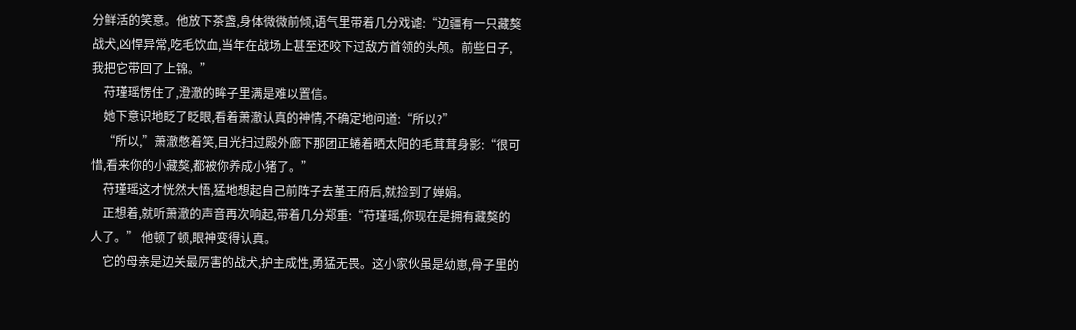分鲜活的笑意。他放下茶盏,身体微微前倾,语气里带着几分戏谑:“边疆有一只藏獒战犬,凶悍异常,吃毛饮血,当年在战场上甚至还咬下过敌方首领的头颅。前些日子,我把它带回了上锦。”
    苻瑾瑶愣住了,澄澈的眸子里满是难以置信。
    她下意识地眨了眨眼,看着萧澈认真的神情,不确定地问道:“所以?”
    “所以,”萧澈憋着笑,目光扫过殿外廊下那团正蜷着晒太阳的毛茸茸身影:“很可惜,看来你的小藏獒,都被你养成小猪了。”
    苻瑾瑶这才恍然大悟,猛地想起自己前阵子去堇王府后,就捡到了婵娟。
    正想着,就听萧澈的声音再次响起,带着几分郑重:“苻瑾瑶,你现在是拥有藏獒的人了。” 他顿了顿,眼神变得认真。
    它的母亲是边关最厉害的战犬,护主成性,勇猛无畏。这小家伙虽是幼崽,骨子里的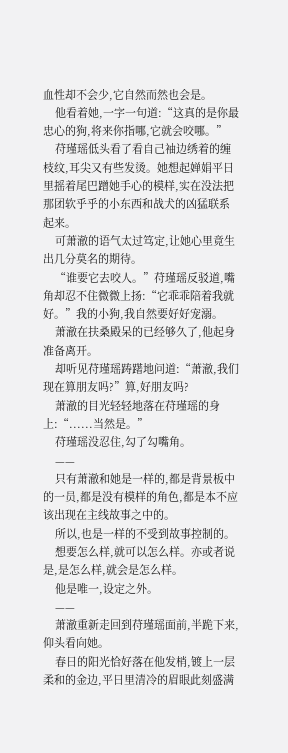血性却不会少,它自然而然也会是。
    他看着她,一字一句道:“这真的是你最忠心的狗,将来你指哪,它就会咬哪。”
    苻瑾瑶低头看了看自己袖边绣着的缠枝纹,耳尖又有些发烫。她想起婵娟平日里摇着尾巴蹭她手心的模样,实在没法把那团软乎乎的小东西和战犬的凶猛联系起来。
    可萧澈的语气太过笃定,让她心里竟生出几分莫名的期待。
    “谁要它去咬人。”苻瑾瑶反驳道,嘴角却忍不住微微上扬:“它乖乖陪着我就好。”我的小狗,我自然要好好宠溺。
    萧澈在扶桑殿呆的已经够久了,他起身准备离开。
    却听见苻瑾瑶踌躇地问道:“萧澈,我们现在算朋友吗?”算,好朋友吗?
    萧澈的目光轻轻地落在苻瑾瑶的身上:“......当然是。”
    苻瑾瑶没忍住,勾了勾嘴角。
    ——
    只有萧澈和她是一样的,都是背景板中的一员,都是没有模样的角色,都是本不应该出现在主线故事之中的。
    所以,也是一样的不受到故事控制的。
    想要怎么样,就可以怎么样。亦或者说是,是怎么样,就会是怎么样。
    他是唯一,设定之外。
    ——
    萧澈重新走回到苻瑾瑶面前,半跪下来,仰头看向她。
    春日的阳光恰好落在他发梢,镀上一层柔和的金边,平日里清冷的眉眼此刻盛满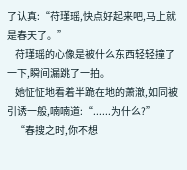了认真:“苻瑾瑶,快点好起来吧,马上就是春天了。”
    苻瑾瑶的心像是被什么东西轻轻撞了一下,瞬间漏跳了一拍。
    她怔怔地看着半跪在地的萧澈,如同被引诱一般,喃喃道:“......为什么?”
    “春搜之时,你不想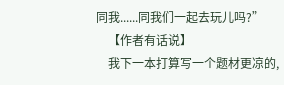同我......同我们一起去玩儿吗?”
    【作者有话说】
    我下一本打算写一个题材更凉的,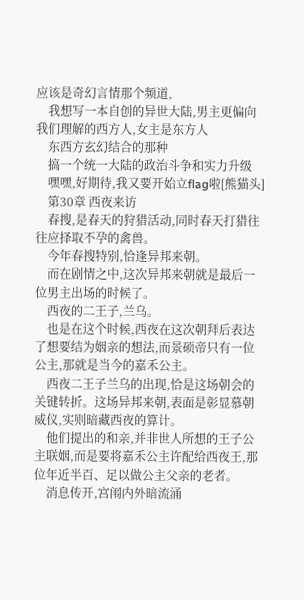应该是奇幻言情那个频道,
    我想写一本自创的异世大陆,男主更偏向我们理解的西方人,女主是东方人
    东西方玄幻结合的那种
    搞一个统一大陆的政治斗争和实力升级
    嘿嘿,好期待,我又要开始立flag啦[熊猫头]
    第30章 西夜来访
    春搜,是春天的狩猎活动,同时春天打猎往往应择取不孕的禽兽。
    今年春搜特别,恰逢异邦来朝。
    而在剧情之中,这次异邦来朝就是最后一位男主出场的时候了。
    西夜的二王子,兰乌。
    也是在这个时候,西夜在这次朝拜后表达了想要结为姻亲的想法,而景硕帝只有一位公主,那就是当今的嘉禾公主。
    西夜二王子兰乌的出现,恰是这场朝会的关键转折。这场异邦来朝,表面是彰显慕朝威仪,实则暗藏西夜的算计。
    他们提出的和亲,并非世人所想的王子公主联姻,而是要将嘉禾公主许配给西夜王,那位年近半百、足以做公主父亲的老者。
    消息传开,宫闱内外暗流涌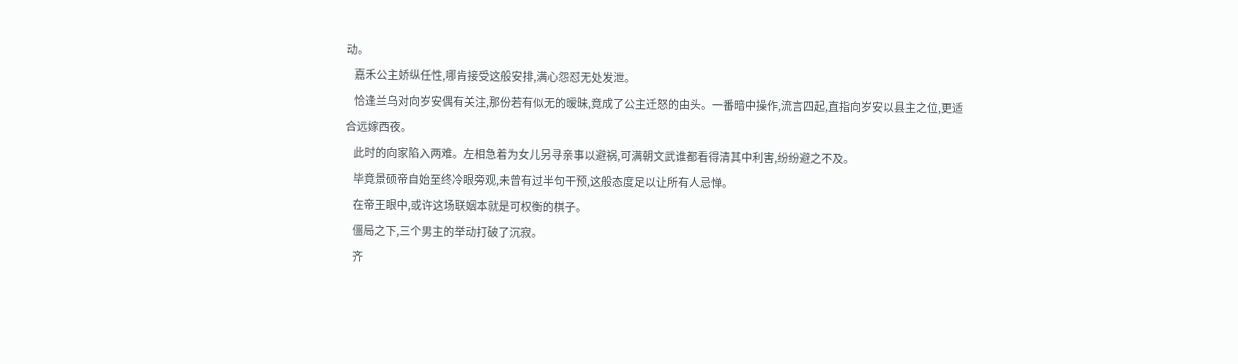动。
    嘉禾公主娇纵任性,哪肯接受这般安排,满心怨怼无处发泄。
    恰逢兰乌对向岁安偶有关注,那份若有似无的暧昧,竟成了公主迁怒的由头。一番暗中操作,流言四起,直指向岁安以县主之位,更适合远嫁西夜。
    此时的向家陷入两难。左相急着为女儿另寻亲事以避祸,可满朝文武谁都看得清其中利害,纷纷避之不及。
    毕竟景硕帝自始至终冷眼旁观,未曾有过半句干预,这般态度足以让所有人忌惮。
    在帝王眼中,或许这场联姻本就是可权衡的棋子。
    僵局之下,三个男主的举动打破了沉寂。
    齐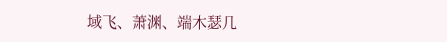域飞、萧渊、端木瑟几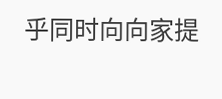乎同时向向家提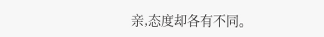亲,态度却各有不同。